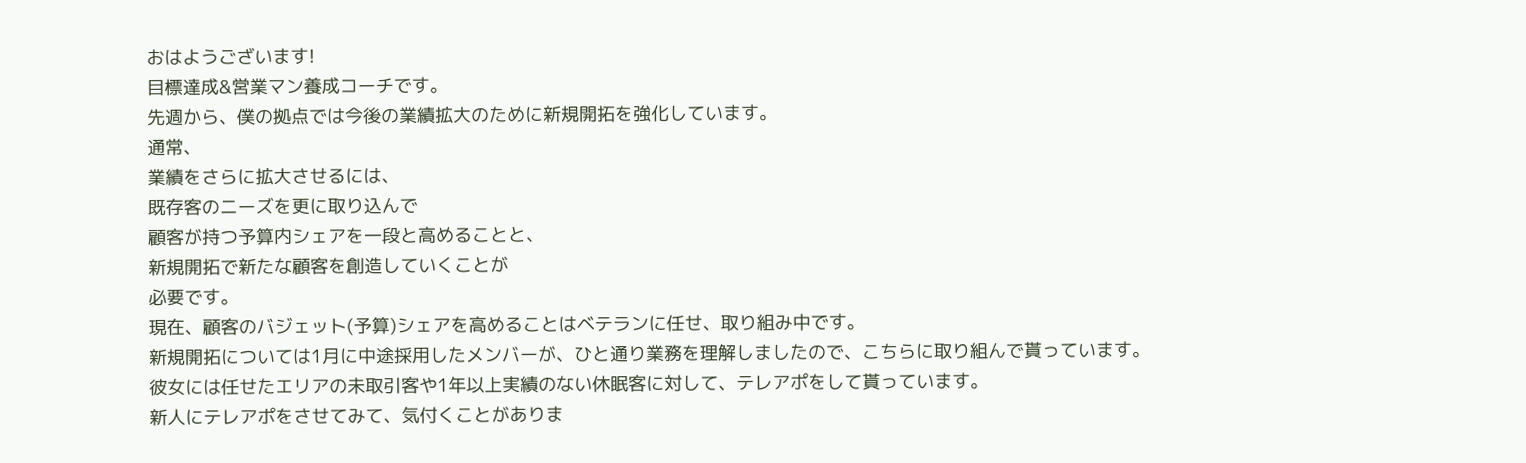おはようございます!
目標達成&営業マン養成コーチです。
先週から、僕の拠点では今後の業績拡大のために新規開拓を強化しています。
通常、
業績をさらに拡大させるには、
既存客のニーズを更に取り込んで
顧客が持つ予算内シェアを一段と高めることと、
新規開拓で新たな顧客を創造していくことが
必要です。
現在、顧客のバジェット(予算)シェアを高めることはベテランに任せ、取り組み中です。
新規開拓については1月に中途採用したメンバーが、ひと通り業務を理解しましたので、こちらに取り組んで貰っています。
彼女には任せたエリアの未取引客や1年以上実績のない休眠客に対して、テレアポをして貰っています。
新人にテレアポをさせてみて、気付くことがありま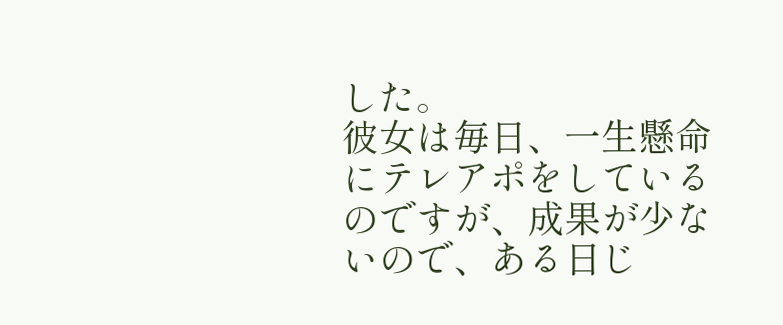した。
彼女は毎日、一生懸命にテレアポをしているのですが、成果が少ないので、ある日じ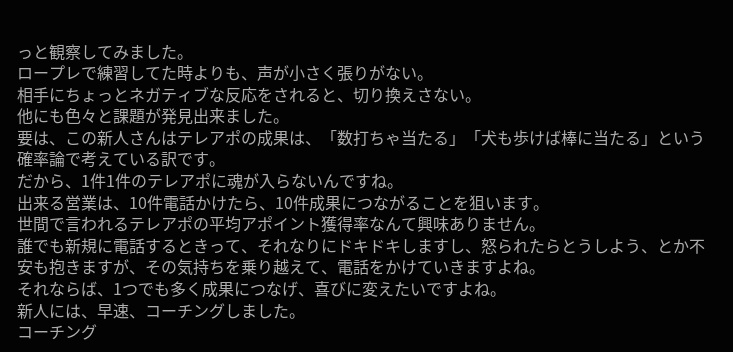っと観察してみました。
ロープレで練習してた時よりも、声が小さく張りがない。
相手にちょっとネガティブな反応をされると、切り換えさない。
他にも色々と課題が発見出来ました。
要は、この新人さんはテレアポの成果は、「数打ちゃ当たる」「犬も歩けば棒に当たる」という確率論で考えている訳です。
だから、1件1件のテレアポに魂が入らないんですね。
出来る営業は、10件電話かけたら、10件成果につながることを狙います。
世間で言われるテレアポの平均アポイント獲得率なんて興味ありません。
誰でも新規に電話するときって、それなりにドキドキしますし、怒られたらとうしよう、とか不安も抱きますが、その気持ちを乗り越えて、電話をかけていきますよね。
それならば、1つでも多く成果につなげ、喜びに変えたいですよね。
新人には、早速、コーチングしました。
コーチング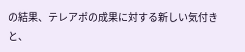の結果、テレアポの成果に対する新しい気付きと、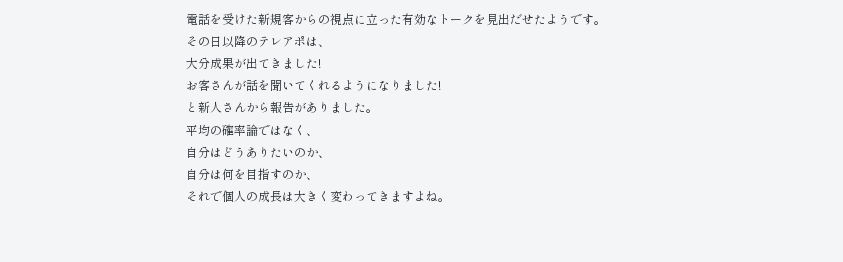電話を受けた新規客からの視点に立った有効なトークを見出だせたようです。
その日以降のテレアポは、
大分成果が出てきました!
お客さんが話を聞いてくれるようになりました!
と新人さんから報告がありました。
平均の確率論ではなく、
自分はどうありたいのか、
自分は何を目指すのか、
それで個人の成長は大きく変わってきますよね。